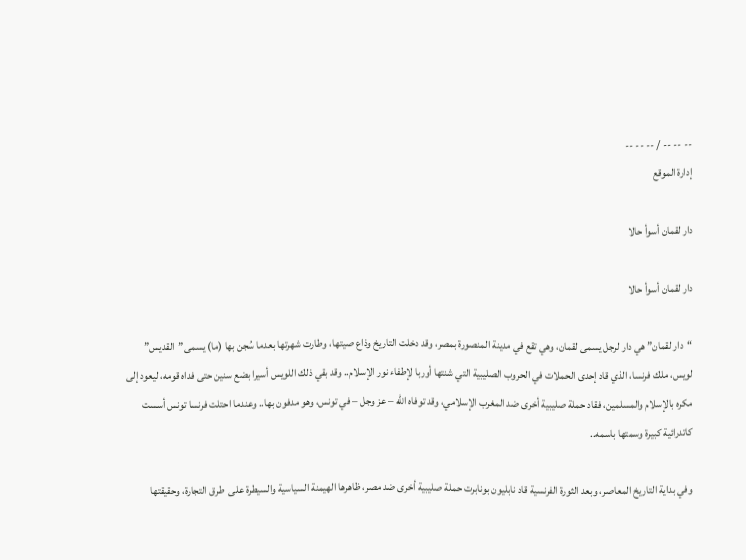-- -- -- / -- -- --
إدارة الموقع

دار لقمان أسوأ حالا

دار لقمان أسوأ حالا

“دار لقمان” هي دار لرجل يسمى لقمان، وهي تقع في مدينة المنصورة بمصر، وقد دخلت التاريخ وذاع صيتها، وطارت شهرتها بعدما سُجن بها (ما) يسمى”القديس” لويس، ملك فرنسا، الذي قاد إحدى الحملات في الحروب الصليبية التي شنتها أوربا لإطفاء نور الإسلام.. وقد بقي ذلك اللويس أسيرا بضع سنين حتى فداه قومه، ليعود إلى مكره بالإسلام والمسلمين، فقاد حملة صليبية أخرى ضد المغرب الإسلامي، وقد توفاه الله – عز وجل – في تونس، وهو مدفون بها.. وعندما احتلت فرنسا تونس أسست كاتدرائية كبيرة وسمتها باسمه..

وفي بداية التاريخ المعاصر، وبعد الثورة الفرنسية قاد نابليون بونابرت حملة صليبية أخرى ضد مصر، ظاهرها الهيمنة السياسية والسيطرة على  طرق التجارة، وحقيقتها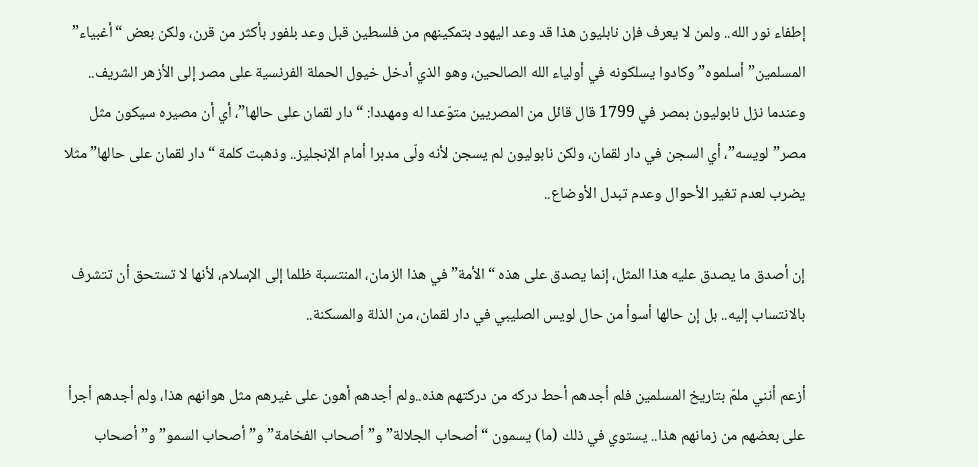إطفاء نور الله.. ولمن لا يعرف فإن نابليون هذا قد وعد اليهود بتمكينهم من فلسطين قبل وعد بلفور بأكثر من قرن، ولكن بعض “أغبياء” المسلمين”أسلموه” وكادوا يسلكونه في أولياء الله الصالحين، وهو الذي أدخل خيول الحملة الفرنسية على مصر إلى الأزهر الشريف.. وعندما نزل نابوليون بمصر في 1799 قال قائل من المصريين متوّعدا له ومهددا: “دار لقمان على حالها”، أي أن مصيره سيكون مثل مصر”لويسه”، أي السجن في دار لقمان، ولكن نابوليون لم يسجن لأنه ولّى مدبرا أمام الإنجليز.. وذهبت كلمة “دار لقمان على حالها” مثلا يضرب لعدم تغير الأحوال وعدم تبدل الأوضاع..

إن أصدق ما يصدق عليه هذا المثل، إنما يصدق على هذه “الأمة” في هذا الزمان، المنتسبة ظلما إلى الإسلام، لأنها لا تستحق أن تتشرف بالانتساب إليه.. بل إن حالها أسوأ من حال لويس الصليبي في دار لقمان، من الذلة والمسكنة..

أزعم أنني ملمّ بتاريخ المسلمين فلم أجدهم أحط دركه من دركتهم هذه..ولم أجدهم أهون على غيرهم مثل هوانهم هذا، ولم أجدهم أجرأ على بعضهم من زمانهم هذا.. يستوي في ذلك (ما) يسمون “أصحاب الجلالة” و”أصحاب الفخامة” و”أصحاب السمو” و”أصحاب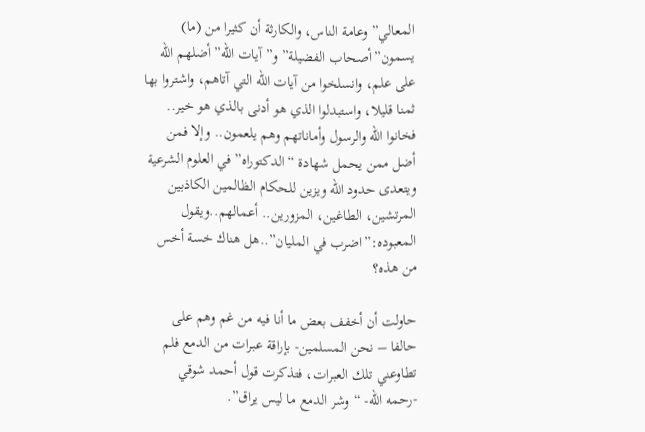المعالي” وعامة الناس، والكارثة أن كثيرا من (ما) يسمون”أصحاب الفضيلة” و”آيات الله” أضلهم الله على علم، وانسلخوا من آيات الله التي آتاهم، واشتروا بها ثمنا قليلا، واستبدلوا الذي هو أدنى بالذي هو خير.. فخانوا الله والرسول وأماناتهم وهم يلعمون.. وإلا فمن أضل ممن يحمل شهادة “الدكتوراه” في العلوم الشرعية ويتعدى حدود الله ويزين للحكام الظالمين الكاذبين المرتشين، الطاغين، المزورين.. أعمالهم..ويقول المعبوده:”اضرب في المليان”..هل هناك خسة أخس من هذه؟

حاولت أن أخفف بعض ما أنا فيه من غم وهم على حالفا – نحن المسلمين- بإراقة عبرات من الدمع فلم تطاوعني تلك العبرات، فتذكرت قول أحمد شوقي -رحمه الله- “وشر الدمع ما ليس يراق”.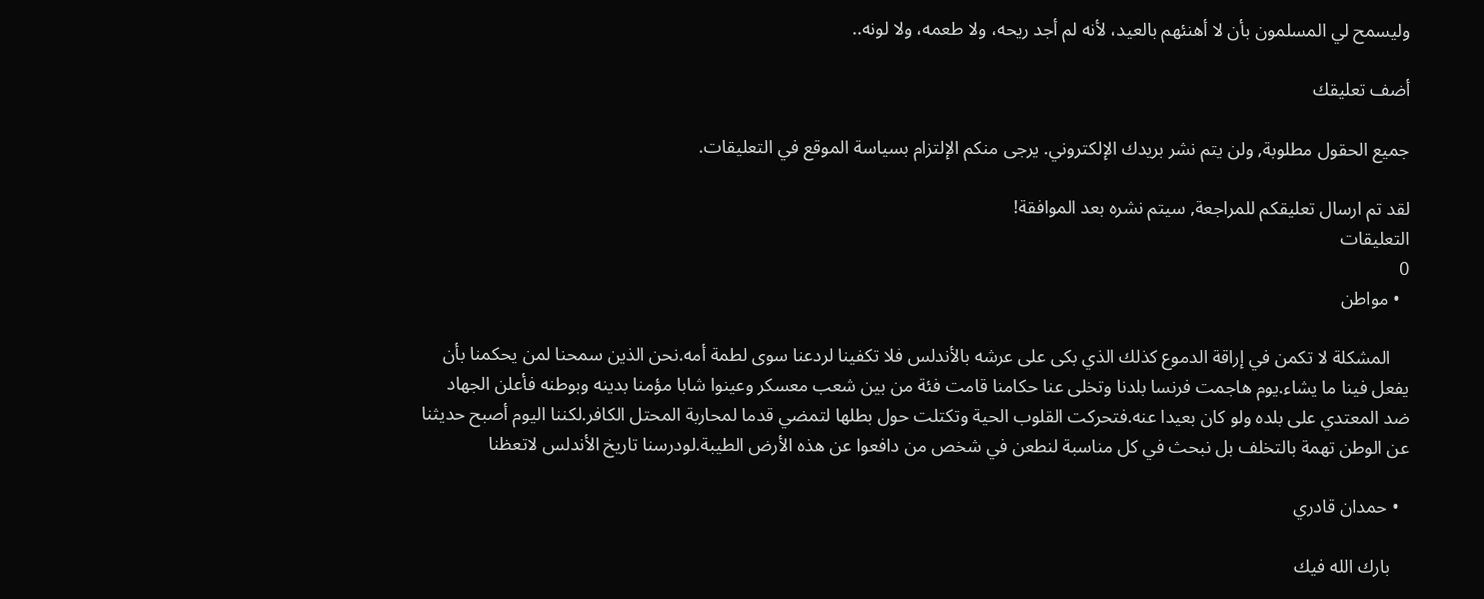وليسمح لي المسلمون بأن لا أهنئهم بالعيد، لأنه لم أجد ريحه، ولا طعمه، ولا لونه..

أضف تعليقك

جميع الحقول مطلوبة, ولن يتم نشر بريدك الإلكتروني. يرجى منكم الإلتزام بسياسة الموقع في التعليقات.

لقد تم ارسال تعليقكم للمراجعة, سيتم نشره بعد الموافقة!
التعليقات
0
  • مواطن

    المشكلة لا تكمن في إراقة الدموع كذلك الذي بكى على عرشه بالأندلس فلا تكفينا لردعنا سوى لطمة أمه.نحن الذين سمحنا لمن يحكمنا بأن يفعل فينا ما يشاء.يوم هاجمت فرنسا بلدنا وتخلى عنا حكامنا قامت فئة من بين شعب معسكر وعينوا شابا مؤمنا بدينه وبوطنه فأعلن الجهاد ضد المعتدي على بلده ولو كان بعيدا عنه.فتحركت القلوب الحية وتكتلت حول بطلها لتمضي قدما لمحاربة المحتل الكافر.لكننا اليوم أصبح حديثنا عن الوطن تهمة بالتخلف بل نبحث في كل مناسبة لنطعن في شخص من دافعوا عن هذه الأرض الطيبة.لودرسنا تاريخ الأندلس لاتعظنا

  • حمدان قادري

    بارك الله فيك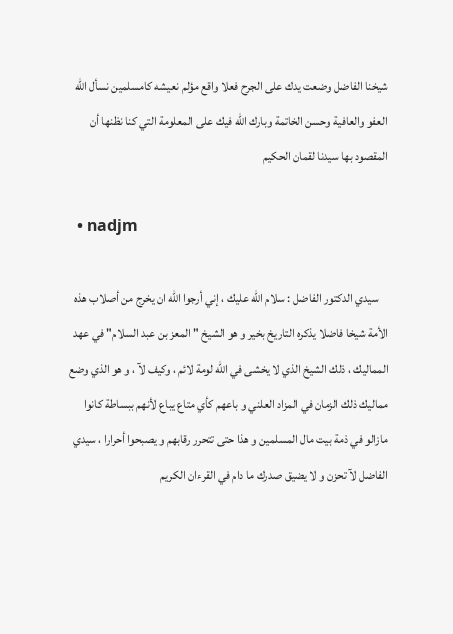شيخنا الفاضل وضعت يدك على الجرح فعلا واقع مؤلم نعيشه كامسلمين نسأل الله العفو والعافية وحسن الخاتمة وبارك الله فيك على المعلومة التي كنا نظنها أن المقصود بها سيدنا لقمان الحكيم

  • nadjm

    سيدي الدكتور الفاضل : سلام الله عليك ، إني أرجوا الله ان يخرج من أصلاب هذه الأمة شيخا فاضلا يذكره التاريخ بخير و هو الشيخ " المعز بن عبد السلام" في عهد المماليك ، ذلك الشيخ الذي لا يخشى في الله لومة لائم ، وكيف لآ ، و هو الذي وضع مماليك ذلك الزمان في المزاد العلني و باعهم كأي متاع يباع لأنهم ببساطة كانوا مازالو في ذمة بيت مال المسلمين و هذا حتى تتحرر رقابهم و يصبحوا أحرارا ، سيدي الفاضل لآ تحزن و لا يضيق صدرك ما دام في القرءان الكريم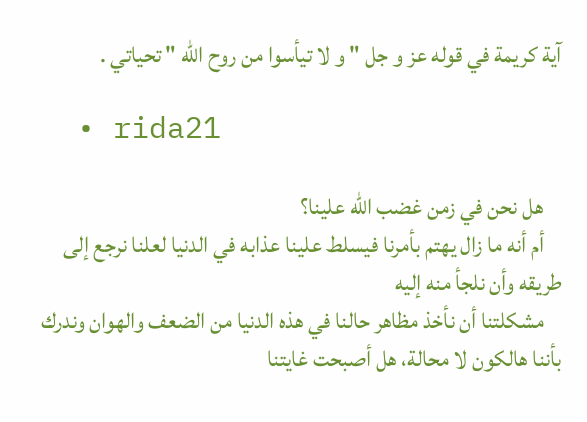آية كريمة في قوله عز و جل " و لا تيأسوا من روح الله " تحياتي .

  • rida21

    هل نحن في زمن غضب الله علينا؟
    أم أنه ما زال يهتم بأمرنا فيسلط علينا عذابه في الدنيا لعلنا نرجع إلى طريقه وأن نلجأ منه إليه
    مشكلتنا أن نأخذ مظاهر حالنا في هذه الدنيا من الضعف والهوان وندرك بأننا هالكون لا محالة، هل أصبحت غايتنا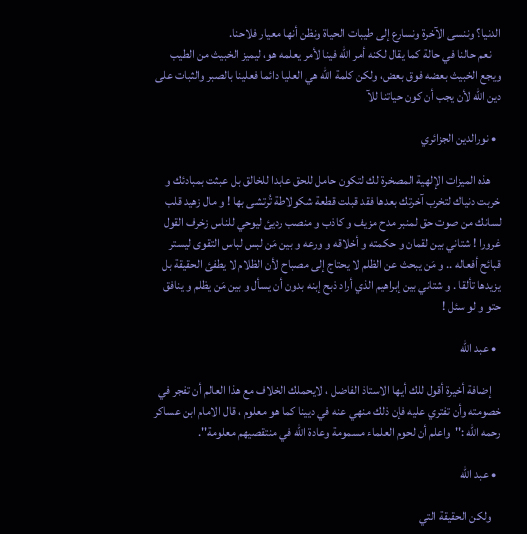الدنيا؟ وننسى الآخرة ونسارع إلى طيبات الحياة ونظن أنها معيار فلاحنا.
    نعم حالنا في حالة كما يقال لكنه أمر الله فينا لأمر يعلمه هو، ليميز الخبيث من الطيب ويجع الخبيث بعضه فوق بعض، ولكن كلمة الله هي العليا دائما فعلينا بالصبر والثبات على دين الله لأن يجب أن كون حياتنا للآ

  • نورالدين الجزائري

    هذه الميزات الإلهية المصخرة لك لتكون حامل للحق عابدا للخالق بل عبثت بمبادئك و خربت دنياك لتخرب آخرتك بعدها فقد قبلت قطعة شكولاطة تُرتشى بها ! و مال زهيد قلب لسانك من صوت حق لمنبر مدح مزيف و كاذب و منصب رديئ ليوحي للناس زخرف القول غرورا ! شتاني بين لقمان و حكمته و أخلاقه و ورعه و بين مَن لبس لباس التقوى ليستر قبائح أفعاله .. و مَن يبحث عن الظلم لا يحتاج إلى مصباح لأن الظلام لا يطفئ الحقيقة بل يزيدها تألقا . و شتاني بين إبراهيم الذي أراد ذبح إبنه بدون أن يسأل و بين مَن يظلم و ينافق حتو و لو سئل !

  • عبد الله

    إضافة أخيرة أقول للك أيها الاستاذ الفاضل ، لايحملك الخلاف مع هذا العالم أن تفجر في خصومته وأن تفتري عليه فإن ذلك منهي عنه في ديينا كما هو معلوم ، قال الامام ابن عساكر رحمه الله :''واعلم أن لحوم العلماء مسمومة وعادة الله في منتقصيهم معلومة''.

  • عبد الله

    ولكن الحقيقة التي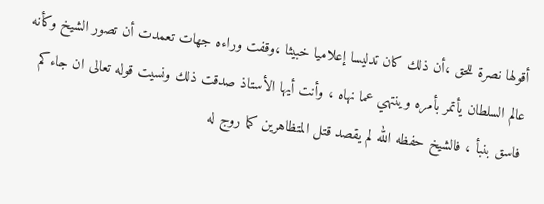أقولها نصرة للحق ،أن ذلك كان تدليسا إعلاميا خبيثا ،وقفت وراءه جهات تعمدت أن تصور الشيخ وكأنه عالم السلطان يأتمر بأمره وينتهي عما نهاه ، وأنت أيها الأستاذ صدقت ذلك ونسيت قوله تعالى ان جاءكم فاسق بنبأ ، فالشيخ حفظه الله لم يقصد قتل المتظاهرين كما روج له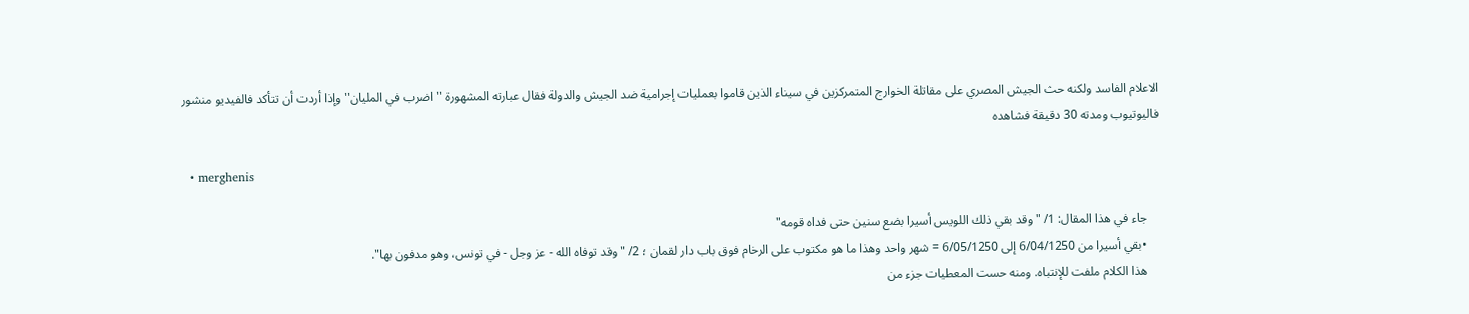الاعلام الفاسد ولكنه حث الجيش المصري على مقاتلة الخوارج المتمركزين في سيناء الذين قاموا بعمليات إجرامية ضد الجيش والدولة فقال عبارته المشهورة ''اضرب في المليان'' وإذا أردت أن تتأكد فالفيديو منشور فاليوتيوب ومدته 30 دقيقة فشاهده

  • merghenis

    جاء في هذا المقال: 1/ "وقد بقي ذلك اللويس أسيرا بضع سنين حتى فداه قومه"
    •بقي أسيرا من 6/04/1250 إلى 6/05/1250 = شهر واحد وهذا ما هو مكتوب على الرخام فوق باب دار لقمان ؛ 2/ "وقد توفاه الله - عز وجل - في تونس، وهو مدفون بها".
    هذا الكلام ملفت للإنتباه. ومنه حست المعطيات جزء من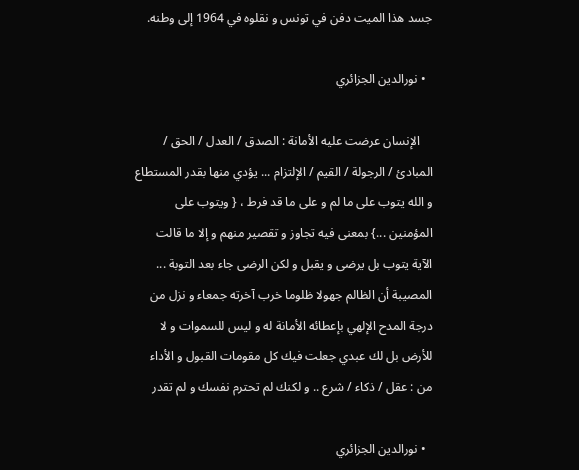جسد هذا الميت دفن في تونس و نقلوه في 1964 إلى وطنه.

  • نورالدين الجزائري

    الإنسان عرضت عليه الأمانة : الصدق / العدل / الحق / المبادئ / الرجولة / القيم / الإلتزام ... يؤدي منها بقدر المستطاع و الله يتوب على ما لم و على ما قد فرط ، { ويتوب على المؤمنين ...} بمعنى فيه تجاوز و تقصير منهم و إلا ما قالت الآية يتوب بل يرضى و يقبل و لكن الرضى جاء بعد التوبة ... المصيبة أن الظالم جهولا ظلوما خرب آخرته جمعاء و نزل من درجة المدح الإلهي بإعطائه الأمانة له و ليس للسموات و لا للأرض بل لك عبدي جعلت فيك كل مقومات القبول و الأداء من : عقل / ذكاء / شرع .. و لكنك لم تحترم نفسك و لم تقدر

  • نورالدين الجزائري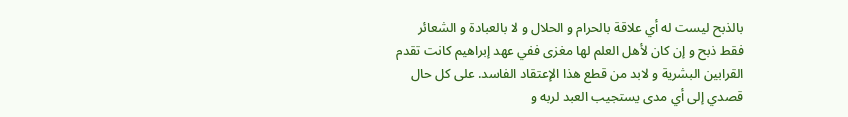بالذبح ليست له أي علاقة بالحرام و الحلال و لا بالعبادة و الشعائر فقط ذبح و إن كان لأهل العلم لها مغزى ففي عهد إبراهيم كانت تقدم القرابين البشرية و لابد من قطع هذا الإعتقاد الفاسد. على كل حال قصدي إلى أي مدى يستجيب العبد لربه و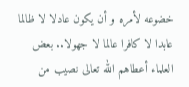خضوعه لأمره و أن يكون عادلا لا ظالما عابدا لا كافرا عالما لا جهولا.. بعض العلماء أعطاهم الله تعالى نصيب من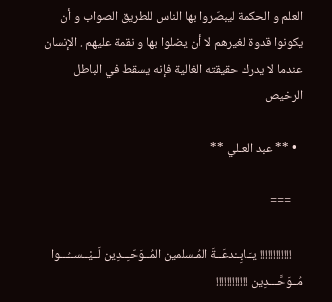العلم و الحكمة ليبصّروا بها الناس للطريق الصواب و أن يكونوا قدوة لغيرهم لا أن يضلوا بها و نقمة عليهم . الإنسان عندما لا يدرك حقيقته الغالية فإنه يسقط في الباطل الرخيص

  • ** عبد العـلي **

    ===

    !!!!!!!!!!!! يـَـابِــْدعَــةَ المُـسلمين المُــوَحّـِــدِين لَــيْــســُـــوا مُــوَحَّـــدِين !!!!!!!!!!!!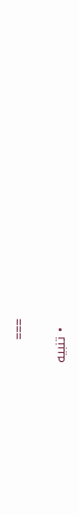===

  • تنبيه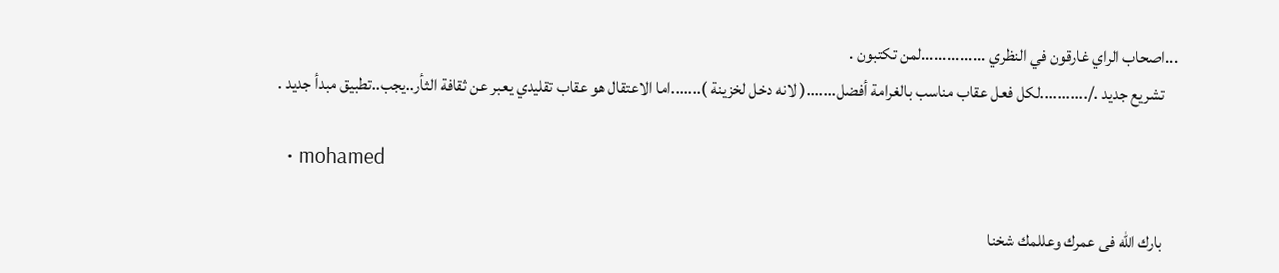...اصحاب الراي غارقون في النظري ...............لمن تكتبون .
    تشريع جديد ./...........لكل فعل عقاب مناسب بالغرامة أفضل.......( لانه دخل لخزينة ).......اما الاعتقال هو عقاب تقليدي يعبر عن ثقافة الثأر..يجب..تطبيق مبدأ جديد .

  • mohamed

    بارك الله فى عمرك وعللمك شخنا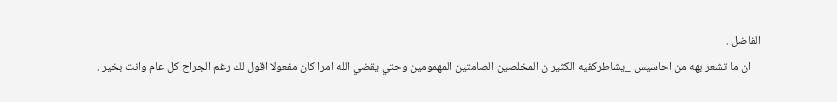الفاضل .
    ان ما تشعر بهه من احاسيس _يشاطركفيه الكثير ن المخلصين الصامتين المهمومين وحتي يقضي الله امرا كان مفعولا اقول لك رغم الجراح كل عام وانت بخير .